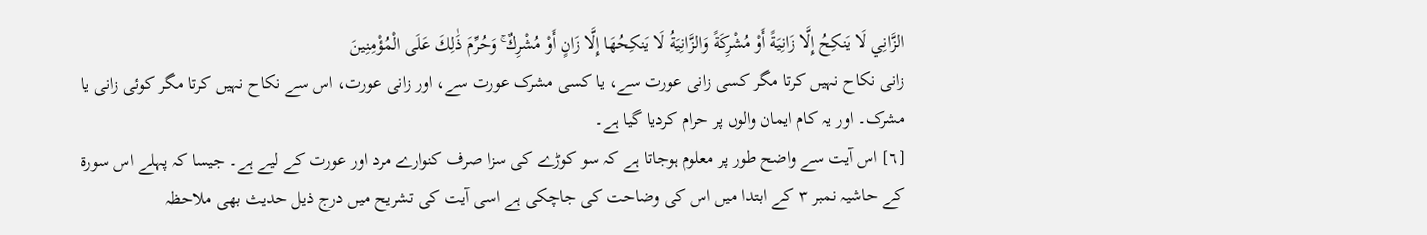الزَّانِي لَا يَنكِحُ إِلَّا زَانِيَةً أَوْ مُشْرِكَةً وَالزَّانِيَةُ لَا يَنكِحُهَا إِلَّا زَانٍ أَوْ مُشْرِكٌ ۚ وَحُرِّمَ ذَٰلِكَ عَلَى الْمُؤْمِنِينَ
زانی نکاح نہیں کرتا مگر کسی زانی عورت سے، یا کسی مشرک عورت سے، اور زانی عورت، اس سے نکاح نہیں کرتا مگر کوئی زانی یا مشرک۔ اور یہ کام ایمان والوں پر حرام کردیا گیا ہے۔
[٦] اس آیت سے واضح طور پر معلوم ہوجاتا ہے کہ سو کوڑے کی سزا صرف کنوارے مرد اور عورت کے لیے ہے۔ جیسا کہ پہلے اس سورۃ کے حاشیہ نمبر ٣ کے ابتدا میں اس کی وضاحت کی جاچکی ہے اسی آیت کی تشریح میں درج ذیل حدیث بھی ملاحظہ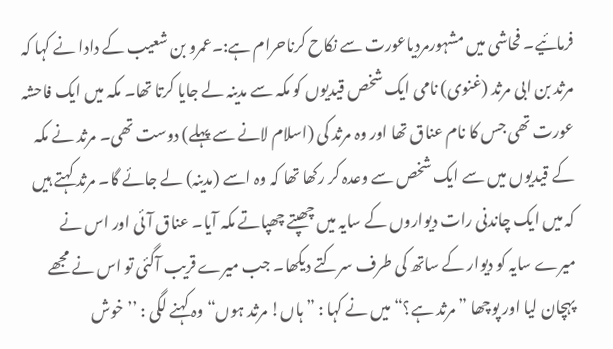فرمائیے۔ فحاشی میں مشہورمردیاعورت سے نکاح کرناحرام ہے:۔عمرو بن شعیب کے دادا نے کہا کہ مرثد بن ابی مرثد (غنوی) نامی ایک شخص قیدیوں کو مکہ سے مدینہ لے جایا کرتا تھا۔ مکہ میں ایک فاحشہ عورت تھی جس کا نام عناق تھا اور وہ مرثد کی (اسلام لانے سے پہلے) دوست تھی۔ مرثد نے مکہ کے قیدیوں میں سے ایک شخص سے وعدہ کر رکھا تھا کہ وہ اسے (مدینہ) لے جائے گا۔ مرثد کہتے ہیں کہ میں ایک چاندنی رات دیواروں کے سایہ میں چھپتے چھپاتے مکہ آیا۔ عناق آئی اور اس نے میرے سایہ کو دیوار کے ساتھ کی طرف سرکتے دیکھا۔ جب میرے قریب آگئی تو اس نے مجھے پہچان لیا اور پوچھا ” مرثد ہے؟“ میں نے کہا : ” ہاں! مرثد ہوں“ وہ کہنے لگی : ’’خوش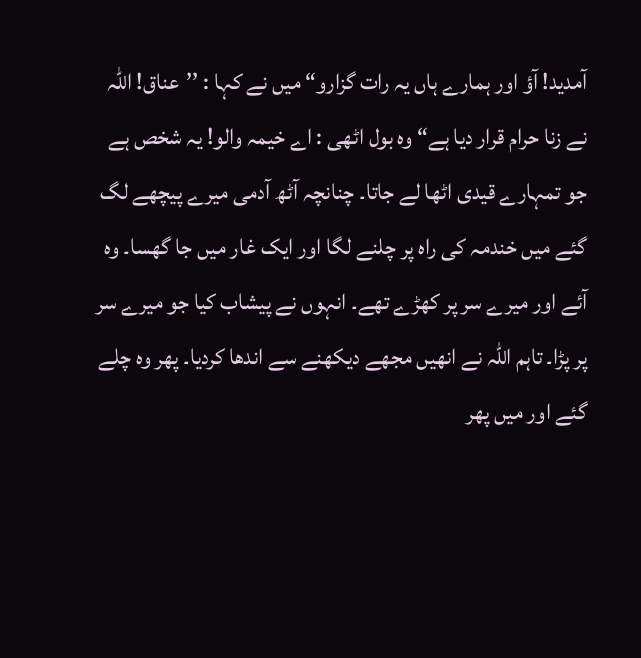آمدید! آؤ اور ہمارے ہاں یہ رات گزارو“ میں نے کہا : ’’عناق! اللہ نے زنا حرام قرار دیا ہے“ وہ بول اٹھی : اے خیمہ والو! یہ شخص ہے جو تمہارے قیدی اٹھا لے جاتا۔ چنانچہ آٹھ آدمی میرے پیچھے لگ گئے میں خندمہ کی راہ پر چلنے لگا اور ایک غار میں جا گھسا۔ وہ آئے اور میرے سر پر کھڑے تھے۔ انہوں نے پیشاب کیا جو میرے سر پر پڑا۔ تاہم اللہ نے انھیں مجھے دیکھنے سے اندھا کردیا۔ پھر وہ چلے گئے اور میں پھر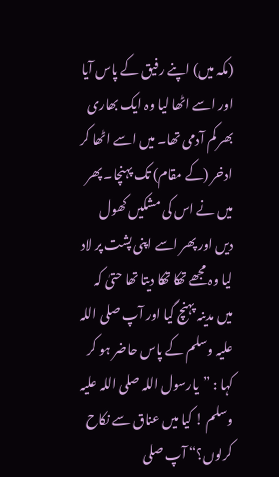(مکہ میں) اپنے رفیق کے پاس آیا اور اسے اٹھا لیا وہ ایک بھاری بھر کم آدمی تھا۔ میں اسے اٹھا کر ادخر (کے مقام) تک پہنچا۔ پھر میں نے اس کی مشکیں کھول دیں اور پھر اسے اپنی پشت پر لاد لیا وہ مجھے تھکا تھکا دیتا تھا حتیٰ کہ میں مدینہ پہنچ گیا اور آپ صلی اللہ علیہ وسلم کے پاس حاضر ہو کر کہا : ”یارسول اللہ صلی اللہ علیہ وسلم ! کیا میں عناق سے نکاح کرلوں؟“ آپ صلی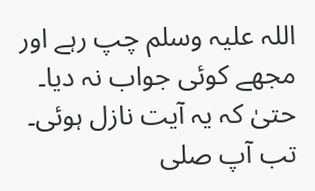اللہ علیہ وسلم چپ رہے اور مجھے کوئی جواب نہ دیا۔ حتیٰ کہ یہ آیت نازل ہوئی۔ تب آپ صلی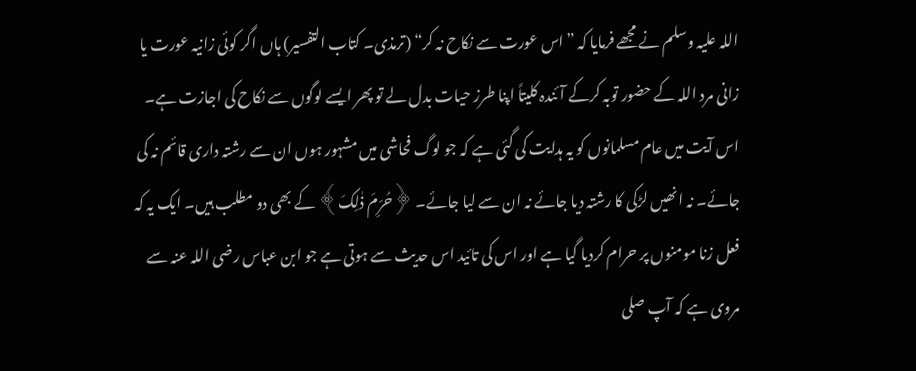اللہ علیہ وسلم نے مجھے فرمایا کہ ”اس عورت سے نکاح نہ کر“ (ترمذی۔ کتاب التفسیر) ہاں اگر کوئی زانیہ عورت یا زانی مرد اللہ کے حضور توبہ کرکے آئندہ کلیتاً اپنا طرز حیات بدل لے تو پھر ایسے لوگوں سے نکاح کی اجازت ہے۔ اس آیت میں عام مسلمانوں کو یہ ہدایت کی گئی ہے کہ جو لوگ فحاشی میں مشہور ہوں ان سے رشتہ داری قائم نہ کی جائے۔ نہ انھیں لڑکی کا رشتہ دیا جائے نہ ان سے لیا جائے۔ ﴿حُرِّمَ ذٰلِکَ﴾ کے بھی دو مطلب ہیں۔ ایک یہ کہ فعل زنا مومنوں پر حرام کردیا گیا ہے اور اس کی تائید اس حدیث سے ہوتی ہے جو ابن عباس رضی اللہ عنہ سے مروی ہے کہ آپ صلی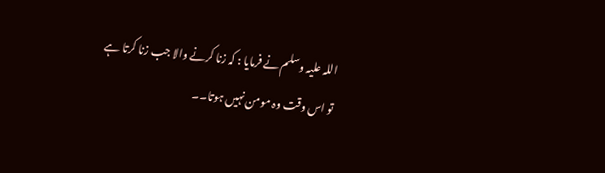اللہ علیہ وسلم نے فرمایا : کہ زنا کرنے والا جب زنا کرتا ہے تو اس وقت وہ مومن نہیں ہوتا۔۔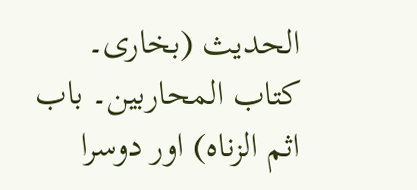الحدیث (بخاری۔ کتاب المحاربین۔ باب اثم الزناہ) اور دوسرا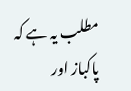مطلب یہ ہے کہ پاکباز اور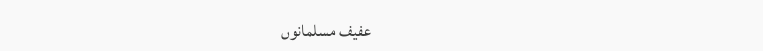عفیف مسلمانوں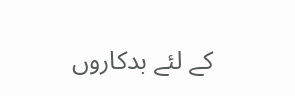کے لئے بدکاروں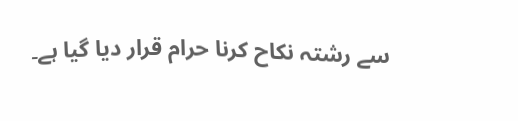سے رشتہ نکاح کرنا حرام قرار دیا گیا ہے۔